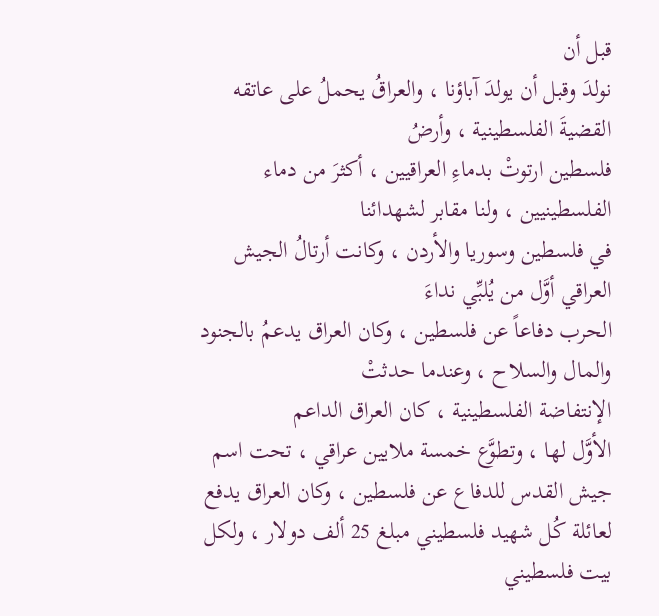قبل أن
نولدَ وقبل أن يولدَ آباؤنا ، والعراقُ يحملُ على عاتقه القضيةَ الفلسطينية ، وأرضُ
فلسطين ارتوتْ بدماءِ العراقيين ، أكثرَ من دماء الفلسطينيين ، ولنا مقابر لشهدائنا
في فلسطين وسوريا والأردن ، وكانت أرتالُ الجيش العراقي أوَّل من يُلبِّي نداءَ
الحرب دفاعاً عن فلسطين ، وكان العراق يدعمُ بالجنود والمال والسلاح ، وعندما حدثتْ
الإنتفاضة الفلسطينية ، كان العراق الداعم
الأوَّل لها ، وتطوَّع خمسة ملايين عراقي ، تحت اسم جيش القدس للدفاع عن فلسطين ، وكان العراق يدفع
لعائلة كُل شهيد فلسطيني مبلغ 25 ألف دولار ، ولكل بيت فلسطيني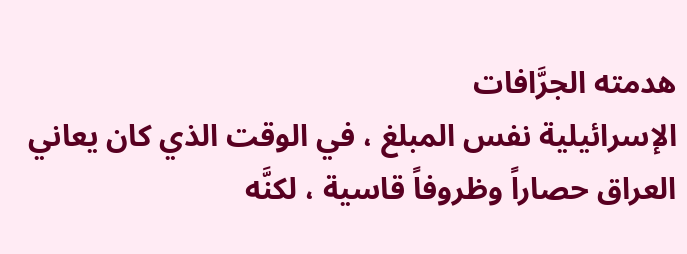هدمته الجرَّافات
الإسرائيلية نفس المبلغ ، في الوقت الذي كان يعاني العراق حصاراً وظروفاً قاسية ، لكنَّه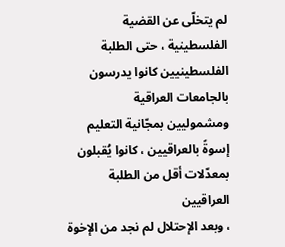لم يتخلّى عن القضية الفلسطينية ، حتى الطلبة الفلسطينيين كانوا يدرسون بالجامعات العراقية
ومشموليين بمجّانية التعليم إسوةً بالعراقيين ، كانوا يُقبلون بمعدّلات أقل من الطلبة العراقيين
، وبعد الإحتلال لم نجد من الإخوة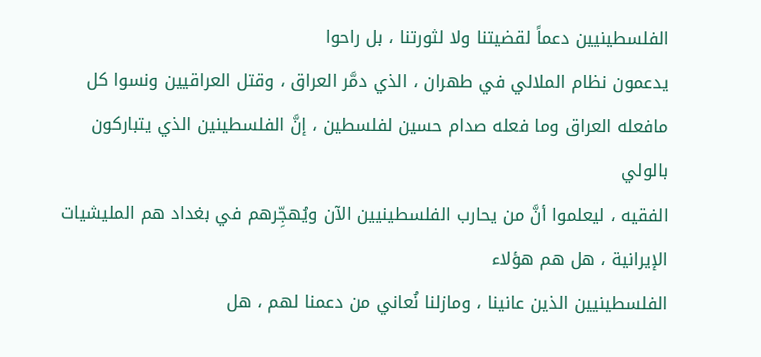الفلسطينيين دعماً لقضيتنا ولا لثورتنا ، بل راحوا
يدعمون نظام الملالي في طهران ، الذي دمَّر العراق ، وقتل العراقيين ونسوا كل
مافعله العراق وما فعله صدام حسين لفلسطين ، إنَّ الفلسطينين الذي يتباركون بالولي
الفقيه ، ليعلموا أنَّ من يحارب الفلسطينيين الآن ويُهجِّرهم في بغداد هم المليشيات الإيرانية ، هل هم هؤلاء
الفلسطينيين الذين عانينا ، ومازلنا نُعاني من دعمنا لهم ، هل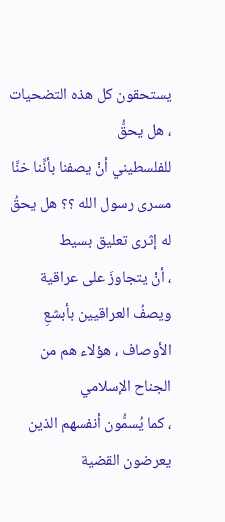يستحقون كل هذه التضحيات ، هل يحقُّ
للفلسطيني أنْ يصفنا بأنَّنا خنَّا مسرى رسول الله ؟؟ هل يحقُ له إثرى تعليق بسيط
، أنْ يتجاوزَ على عراقية ويصفُ العراقيين بأبشعِ الأوصاف ، هؤلاء هم من الجناح الإسلامي
، كما يُسمُّون أنفسهم الذين يعرضون القضية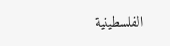الفلسطينية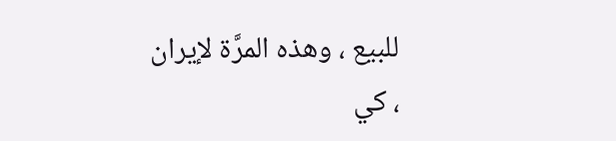للبيع ، وهذه المرَّة لإيران
، كي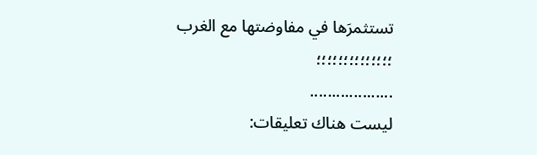تستثمرَها في مفاوضتها مع الغرب ؛؛؛؛؛؛؛؛؛؛؛؛؛؛
...................
ليست هناك تعليقات: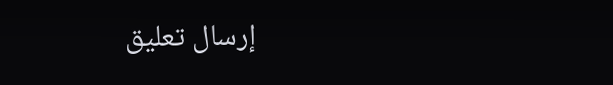إرسال تعليق